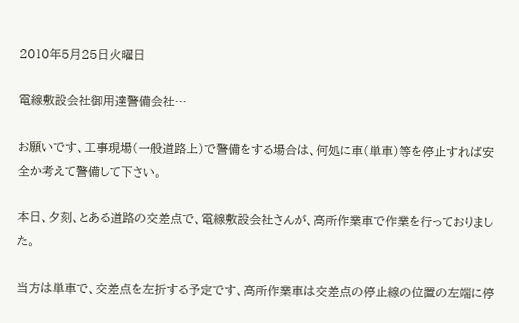2010年5月25日火曜日

電線敷設会社御用達警備会社…

お願いです、工事現場(一般道路上)で警備をする場合は、何処に車(単車)等を停止すれば安全か考えて警備して下さい。

本日、夕刻、とある道路の交差点で、電線敷設会社さんが、高所作業車で作業を行っておりました。

当方は単車で、交差点を左折する予定です、高所作業車は交差点の停止線の位置の左端に停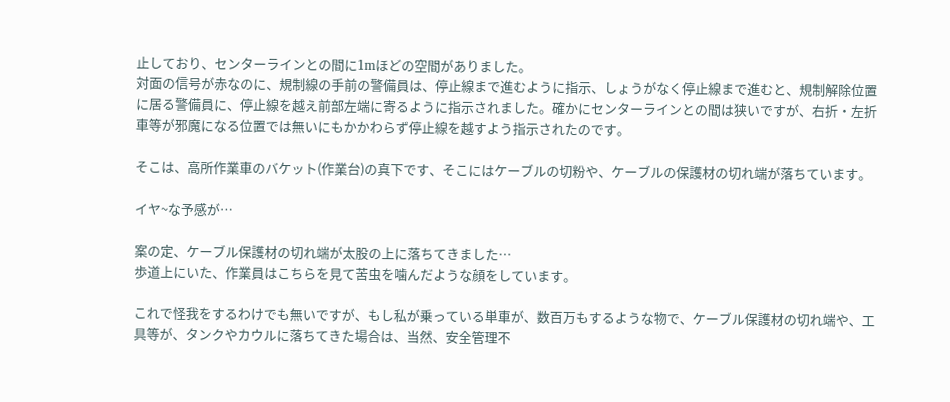止しており、センターラインとの間に1mほどの空間がありました。
対面の信号が赤なのに、規制線の手前の警備員は、停止線まで進むように指示、しょうがなく停止線まで進むと、規制解除位置に居る警備員に、停止線を越え前部左端に寄るように指示されました。確かにセンターラインとの間は狭いですが、右折・左折車等が邪魔になる位置では無いにもかかわらず停止線を越すよう指示されたのです。

そこは、高所作業車のバケット(作業台)の真下です、そこにはケーブルの切粉や、ケーブルの保護材の切れ端が落ちています。

イヤ~な予感が…

案の定、ケーブル保護材の切れ端が太股の上に落ちてきました…
歩道上にいた、作業員はこちらを見て苦虫を噛んだような顔をしています。

これで怪我をするわけでも無いですが、もし私が乗っている単車が、数百万もするような物で、ケーブル保護材の切れ端や、工具等が、タンクやカウルに落ちてきた場合は、当然、安全管理不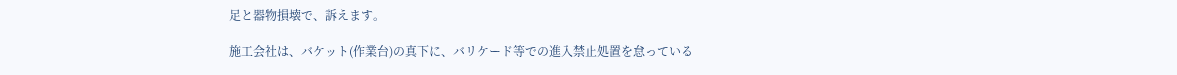足と器物損壊で、訴えます。

施工会社は、バケット(作業台)の真下に、バリケード等での進入禁止処置を怠っている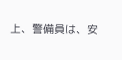上、警備員は、安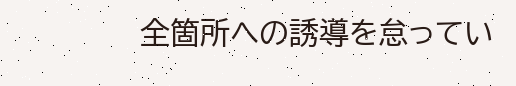全箇所への誘導を怠ってい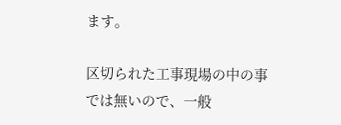ます。

区切られた工事現場の中の事では無いので、一般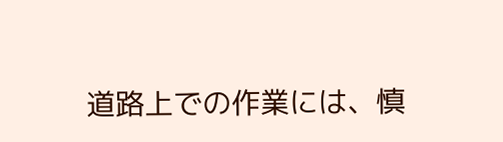道路上での作業には、慎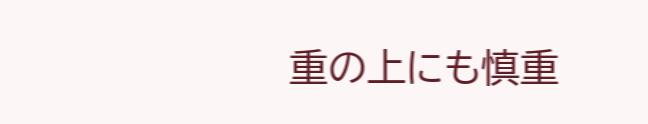重の上にも慎重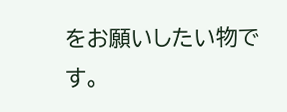をお願いしたい物です。